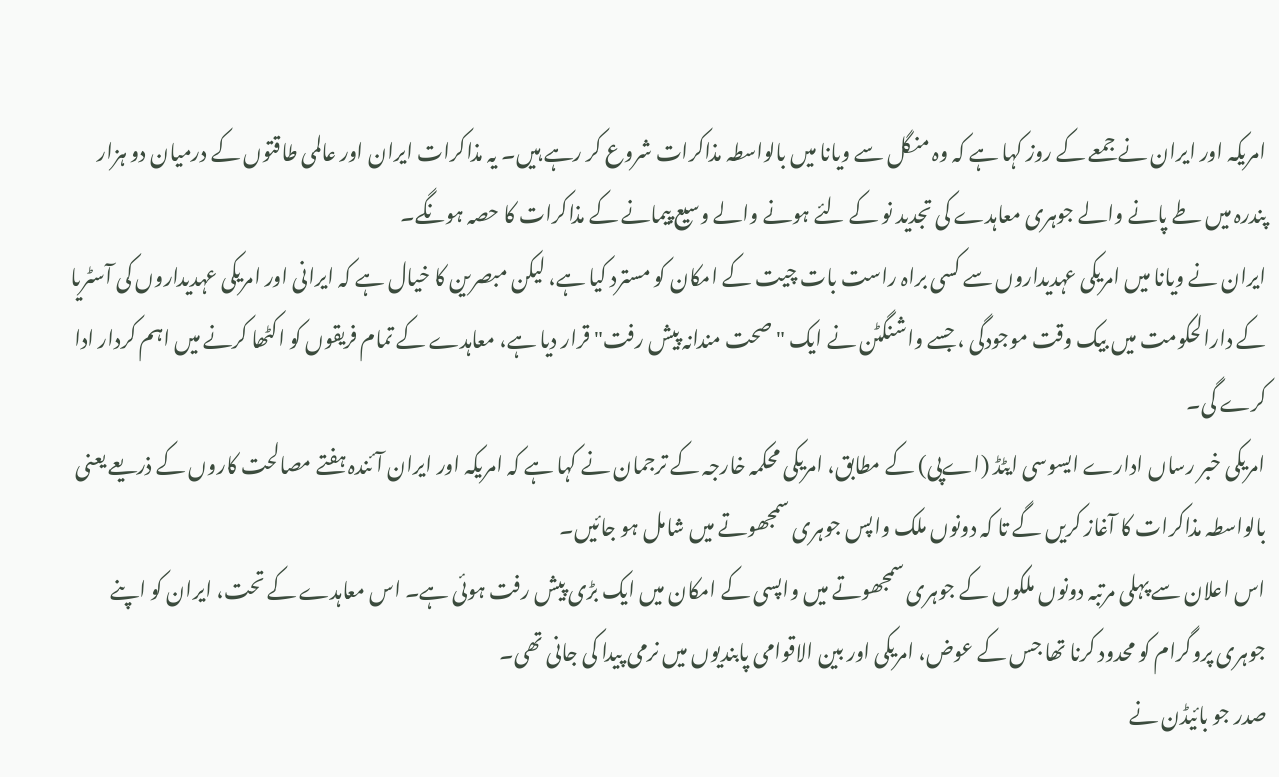امریکہ اور ایران نے جمعے کے روز کہا ہے کہ وہ منگل سے ویانا میں بالواسطہ مذاکرات شروع کر رہے ہیں۔ یہ مذاکرات ایران اور عالمی طاقتوں کے درمیان دو ہزار پندرہ میں طے پانے والے جوہری معاہدے کی تجدید نو کے لئے ہونے والے وسیع پیمانے کے مذاکرات کا حصہ ہونگے۔
ایران نے ویانا میں امریکی عہدیداروں سے کسی براہ راست بات چیت کے امکان کو مسترد کیا ہے، لیکن مبصرین کا خیال ہے کہ ایرانی اور امریکی عہدیداروں کی آسٹریا کے دارالحکومت میں بیک وقت موجودگی ، جسے واشنگٹن نے ایک "صحت مندانہ پیش رفت" قرار دیا ہے، معاہدے کے تمام فریقوں کو اکٹھا کرنے میں اہم کردار ادا کرے گی۔
امریکی خبر رساں ادارے ایسوسی ایٹڈ (اےپی) کے مطابق، امریکی محکمہ خارجہ کے ترجمان نے کہا ہے کہ امریکہ اور ایران آئندہ ہفتے مصالحت کاروں کے ذریعے یعنی بالواسطہ مذاکرات کا آغاز کریں گے تا کہ دونوں ملک واپس جوہری سمجھوتے میں شامل ہو جائیں۔
اس اعلان سے پہلی مرتبہ دونوں ملکوں کے جوہری سمجھوتے میں واپسی کے امکان میں ایک بڑی پیش رفت ہوئی ہے۔ اس معاہدے کے تحت، ایران کو اپنے جوہری پروگرام کو محدود کرنا تھا جس کے عوض، امریکی اور بین الاقوامی پابندیوں میں نرمی پیدا کی جانی تھی۔
صدر جو بائیڈن نے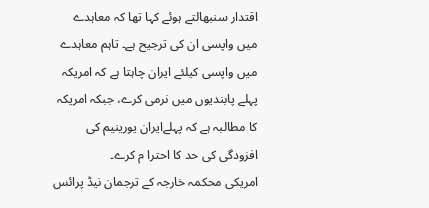اقتدار سنبھالتے ہوئے کہا تھا کہ معاہدے میں واپسی ان کی ترجیح ہے۔ تاہم معاہدے میں واپسی کیلئے ایران چاہتا ہے کہ امریکہ پہلے پابندیوں میں نرمی کرے، جبکہ امریکہ کا مطالبہ ہے کہ پہلےایران یورینیم کی افزودگی کی حد کا احترا م کرے۔
امریکی محکمہ خارجہ کے ترجمان نیڈ پرائس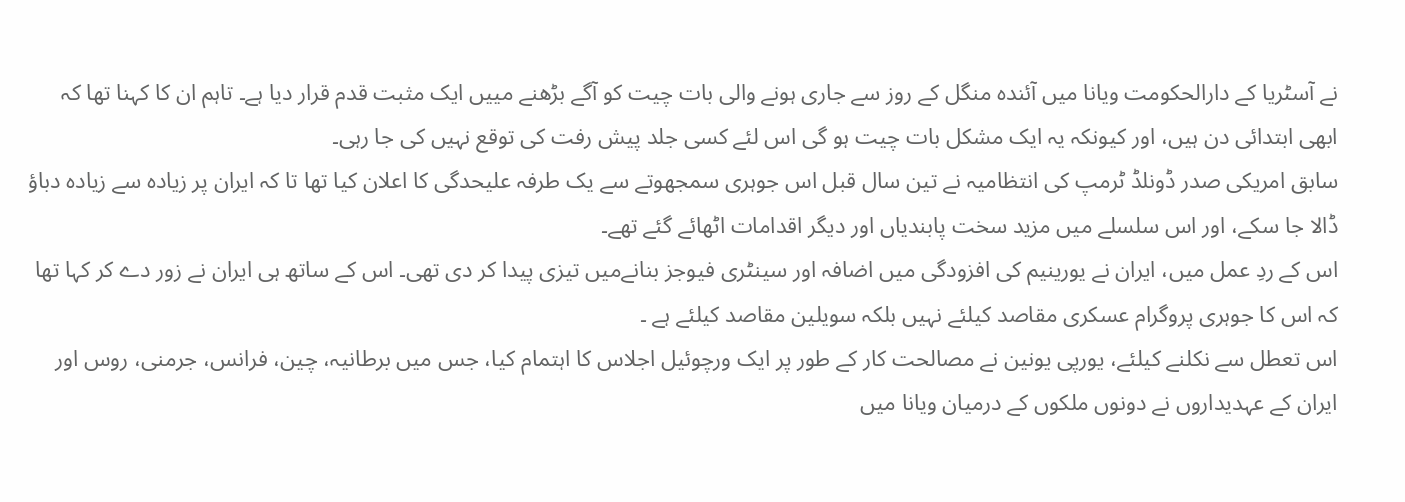نے آسٹریا کے دارالحکومت ویانا میں آئندہ منگل کے روز سے جاری ہونے والی بات چیت کو آگے بڑھنے مییں ایک مثبت قدم قرار دیا ہے۔ تاہم ان کا کہنا تھا کہ ابھی ابتدائی دن ہیں، اور کیونکہ یہ ایک مشکل بات چیت ہو گی اس لئے کسی جلد پیش رفت کی توقع نہیں کی جا رہی۔
سابق امریکی صدر ڈونلڈ ٹرمپ کی انتظامیہ نے تین سال قبل اس جوہری سمجھوتے سے یک طرفہ علیحدگی کا اعلان کیا تھا تا کہ ایران پر زیادہ سے زیادہ دباؤ ڈالا جا سکے، اور اس سلسلے میں مزید سخت پابندیاں اور دیگر اقدامات اٹھائے گئے تھے۔
اس کے ردِ عمل میں، ایران نے یورینیم کی افزودگی میں اضافہ اور سینٹری فیوجز بنانےمیں تیزی پیدا کر دی تھی۔ اس کے ساتھ ہی ایران نے زور دے کر کہا تھا کہ اس کا جوہری پروگرام عسکری مقاصد کیلئے نہیں بلکہ سویلین مقاصد کیلئے ہے ۔
اس تعطل سے نکلنے کیلئے، یورپی یونین نے مصالحت کار کے طور پر ایک ورچوئیل اجلاس کا اہتمام کیا، جس میں برطانیہ، چین، فرانس، جرمنی، روس اور ایران کے عہدیداروں نے دونوں ملکوں کے درمیان ویانا میں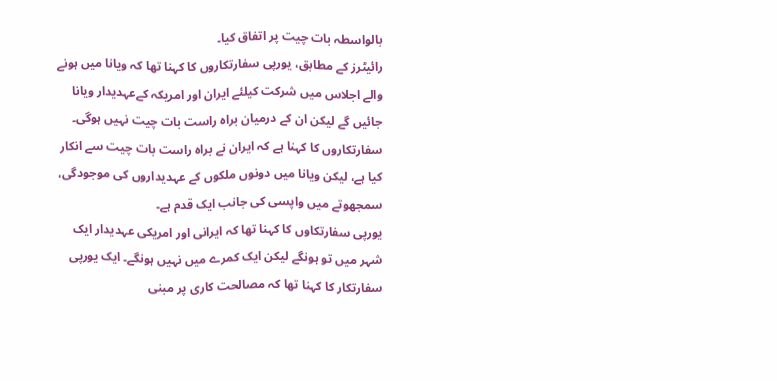بالواسطہ بات چیت پر اتفاق کیا۔
رائیٹرز کے مطابق، یورپی سفارتکاروں کا کہنا تھا کہ ویانا میں ہونے والے اجلاس میں شرکت کیلئے ایران اور امریکہ کےعہدیدار ویانا جائیں گے لیکن ان کے درمیان براہ راست بات چیت نہیں ہوگی۔
سفارتکاروں کا کہنا ہے کہ ایران نے براہ راست بات چیت سے انکار کیا ہے، لیکن ویانا میں دونوں ملکوں کے عہدیداروں کی موجودگی، سمجھوتے میں واپسی کی جانب ایک قدم ہے۔
یورپی سفارتکاوں کا کہنا تھا کہ ایرانی اور امریکی عہدیدار ایک شہر میں تو ہونگے لیکن ایک کمرے میں نہیں ہونگے۔ ایک یورپی سفارتکار کا کہنا تھا کہ مصالحت کاری پر مبنی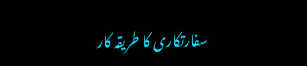سفارتکاری کا طریقہ کار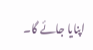اپنایا جائے گا۔